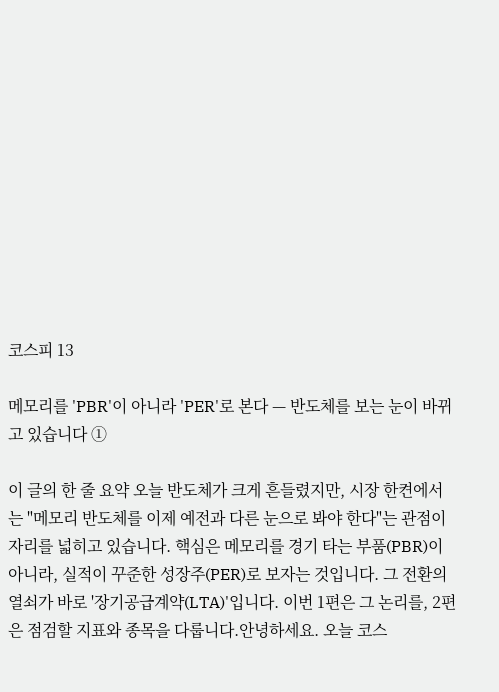코스피 13

메모리를 'PBR'이 아니라 'PER'로 본다 — 반도체를 보는 눈이 바뀌고 있습니다 ①

이 글의 한 줄 요약 오늘 반도체가 크게 흔들렸지만, 시장 한켠에서는 "메모리 반도체를 이제 예전과 다른 눈으로 봐야 한다"는 관점이 자리를 넓히고 있습니다. 핵심은 메모리를 경기 타는 부품(PBR)이 아니라, 실적이 꾸준한 성장주(PER)로 보자는 것입니다. 그 전환의 열쇠가 바로 '장기공급계약(LTA)'입니다. 이번 1편은 그 논리를, 2편은 점검할 지표와 종목을 다룹니다.안녕하세요. 오늘 코스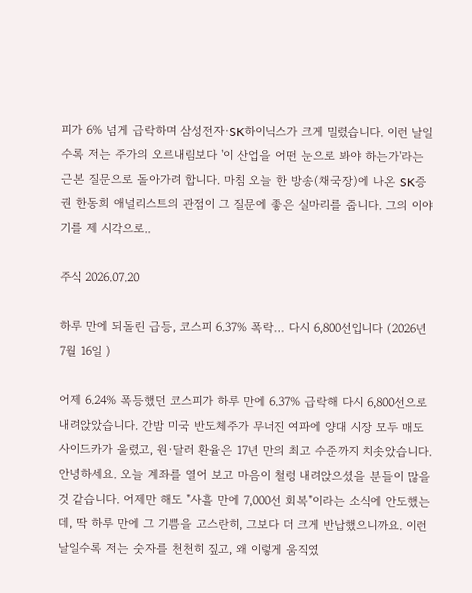피가 6% 넘게 급락하며 삼성전자·SK하이닉스가 크게 밀렸습니다. 이런 날일수록 저는 주가의 오르내림보다 '이 산업을 어떤 눈으로 봐야 하는가'라는 근본 질문으로 돌아가려 합니다. 마침 오늘 한 방송(채국장)에 나온 SK증권 한동희 애널리스트의 관점이 그 질문에 좋은 실마리를 줍니다. 그의 이야기를 제 시각으로..

주식 2026.07.20

하루 만에 되돌린 급등, 코스피 6.37% 폭락… 다시 6,800선입니다 (2026년 7월 16일 )

어제 6.24% 폭등했던 코스피가 하루 만에 6.37% 급락해 다시 6,800선으로 내려앉았습니다. 간밤 미국 반도체주가 무너진 여파에 양대 시장 모두 매도 사이드카가 울렸고, 원·달러 환율은 17년 만의 최고 수준까지 치솟았습니다.안녕하세요. 오늘 계좌를 열어 보고 마음이 철렁 내려앉으셨을 분들이 많을 것 같습니다. 어제만 해도 "사흘 만에 7,000선 회복"이라는 소식에 안도했는데, 딱 하루 만에 그 기쁨을 고스란히, 그보다 더 크게 반납했으니까요. 이런 날일수록 저는 숫자를 천천히 짚고, 왜 이렇게 움직였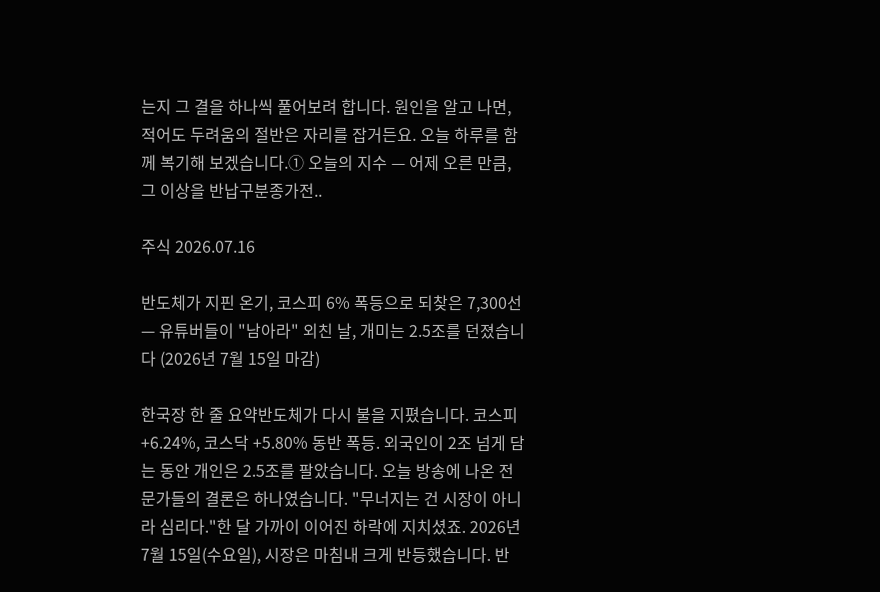는지 그 결을 하나씩 풀어보려 합니다. 원인을 알고 나면, 적어도 두려움의 절반은 자리를 잡거든요. 오늘 하루를 함께 복기해 보겠습니다.① 오늘의 지수 — 어제 오른 만큼, 그 이상을 반납구분종가전..

주식 2026.07.16

반도체가 지핀 온기, 코스피 6% 폭등으로 되찾은 7,300선 — 유튜버들이 "남아라" 외친 날, 개미는 2.5조를 던졌습니다 (2026년 7월 15일 마감)

한국장 한 줄 요약반도체가 다시 불을 지폈습니다. 코스피 +6.24%, 코스닥 +5.80% 동반 폭등. 외국인이 2조 넘게 담는 동안 개인은 2.5조를 팔았습니다. 오늘 방송에 나온 전문가들의 결론은 하나였습니다. "무너지는 건 시장이 아니라 심리다."한 달 가까이 이어진 하락에 지치셨죠. 2026년 7월 15일(수요일), 시장은 마침내 크게 반등했습니다. 반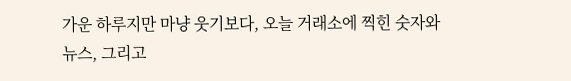가운 하루지만 마냥 웃기보다, 오늘 거래소에 찍힌 숫자와 뉴스, 그리고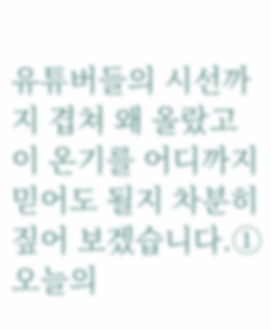유튜버들의 시선까지 겹쳐 왜 올랐고 이 온기를 어디까지 믿어도 될지 차분히 짚어 보겠습니다.① 오늘의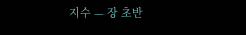지수 — 장 초반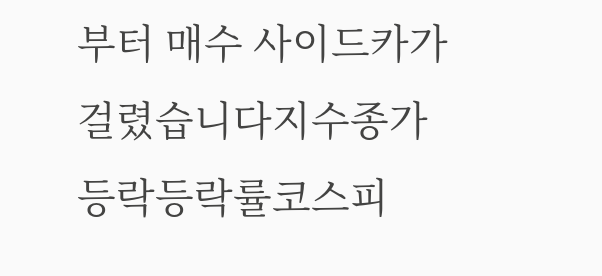부터 매수 사이드카가 걸렸습니다지수종가등락등락률코스피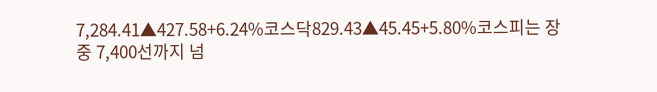7,284.41▲427.58+6.24%코스닥829.43▲45.45+5.80%코스피는 장중 7,400선까지 넘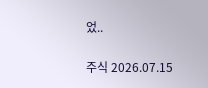었..

주식 2026.07.15